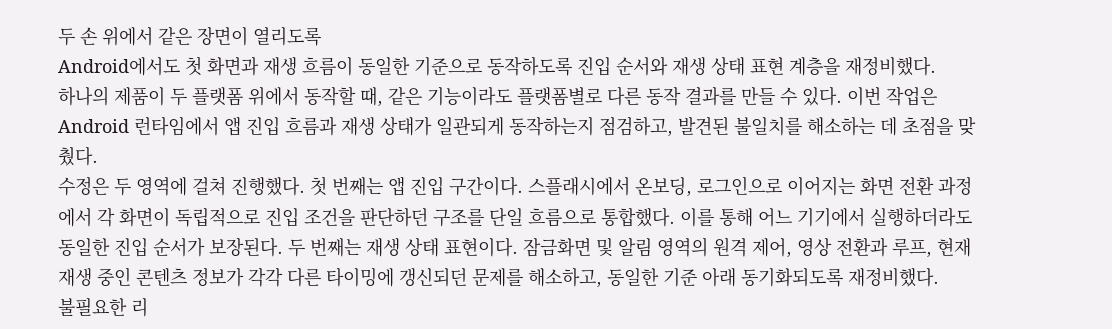두 손 위에서 같은 장면이 열리도록
Android에서도 첫 화면과 재생 흐름이 동일한 기준으로 동작하도록 진입 순서와 재생 상태 표현 계층을 재정비했다.
하나의 제품이 두 플랫폼 위에서 동작할 때, 같은 기능이라도 플랫폼별로 다른 동작 결과를 만들 수 있다. 이번 작업은 Android 런타임에서 앱 진입 흐름과 재생 상태가 일관되게 동작하는지 점검하고, 발견된 불일치를 해소하는 데 초점을 맞췄다.
수정은 두 영역에 걸쳐 진행했다. 첫 번째는 앱 진입 구간이다. 스플래시에서 온보딩, 로그인으로 이어지는 화면 전환 과정에서 각 화면이 독립적으로 진입 조건을 판단하던 구조를 단일 흐름으로 통합했다. 이를 통해 어느 기기에서 실행하더라도 동일한 진입 순서가 보장된다. 두 번째는 재생 상태 표현이다. 잠금화면 및 알림 영역의 원격 제어, 영상 전환과 루프, 현재 재생 중인 콘텐츠 정보가 각각 다른 타이밍에 갱신되던 문제를 해소하고, 동일한 기준 아래 동기화되도록 재정비했다.
불필요한 리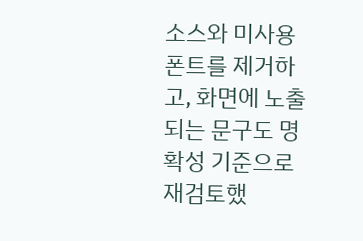소스와 미사용 폰트를 제거하고, 화면에 노출되는 문구도 명확성 기준으로 재검토했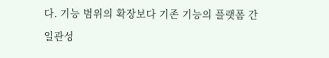다. 기능 범위의 확장보다 기존 기능의 플랫폼 간 일관성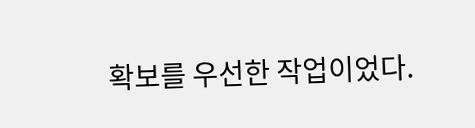확보를 우선한 작업이었다.